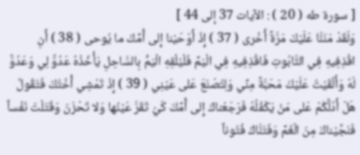[ سورة طه ( 20 ) : الآيات 37 إلى 44 ]
وَلَقَدْ مَنَنَّا عَلَيْكَ مَرَّةً أُخْرى ( 37 ) إِذْ أَوْحَيْنا إِلى أُمِّكَ ما يُوحى ( 38 ) أَنِ اقْذِفِيهِ فِي التَّابُوتِ فَاقْذِفِيهِ فِي الْيَمِّ فَلْيُلْقِهِ الْيَمُّ بِالسَّاحِلِ يَأْخُذْهُ عَدُوٌّ لِي وَعَدُوٌّ لَهُ وَأَلْقَيْتُ عَلَيْكَ مَحَبَّةً مِنِّي وَلِتُصْنَعَ عَلى عَيْنِي ( 39 ) إِذْ تَمْشِي أُخْتُكَ فَتَقُولُ هَلْ أَدُلُّكُمْ عَلى مَنْ يَكْفُلُهُ فَرَجَعْناكَ إِلى أُمِّكَ كَيْ تَقَرَّ عَيْنُها وَلا تَحْزَنَ وَقَتَلْتَ نَفْساً فَنَجَّيْناكَ مِنَ الْغَمِّ وَفَتَنَّاكَ فُتُوناً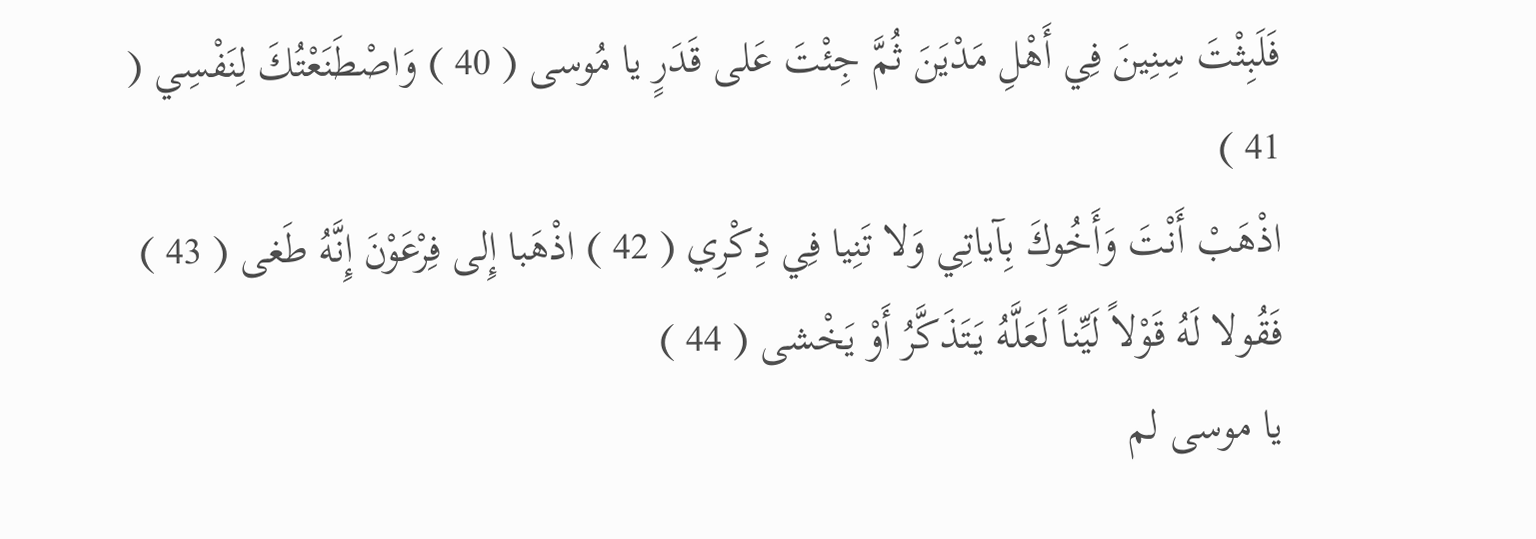فَلَبِثْتَ سِنِينَ فِي أَهْلِ مَدْيَنَ ثُمَّ جِئْتَ عَلى قَدَرٍ يا مُوسى ( 40 ) وَاصْطَنَعْتُكَ لِنَفْسِي ( 41 )
اذْهَبْ أَنْتَ وَأَخُوكَ بِآياتِي وَلا تَنِيا فِي ذِكْرِي ( 42 ) اذْهَبا إِلى فِرْعَوْنَ إِنَّهُ طَغى ( 43 ) فَقُولا لَهُ قَوْلاً لَيِّناً لَعَلَّهُ يَتَذَكَّرُ أَوْ يَخْشى ( 44 )
يا موسى لم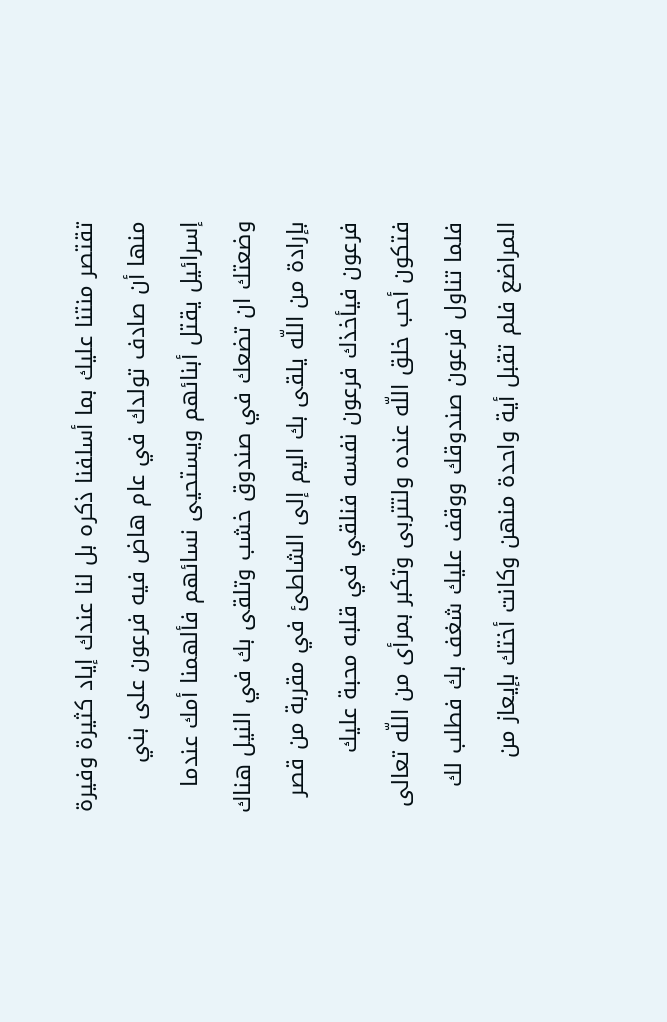تقتصر منتنا عليك بما أسلفنا ذكره بل لنا عندك إياد كثيرة وفيرة منها أن صادف تولدك في عام هاض فيه فرعون على بني إسرائيل يقتل أبنائهم ويستحيى نسائهم فألهمنا أمك عندما وضعتك ان تضعك في صندوق خشب وتلقى بك في النيل هناك بإرادة من اللّه يلقى بك اليم إلى الشاطئ في مقربة من قصر فرعون فيأخذك فرعون نفسه فنلقي في قلبه محبة عليك فتكون أحب خلق اللّه عنده ولتتربى وتكبر بمرأى من اللّه تعالى فلما تناول فرعون صندوقك ووقف عليك شغف بك فطلب لك المراضع فلم تقبل أية واحدة منهن وكانت أختك بإيعاز من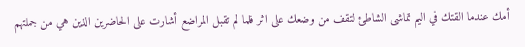أمك عندما القتك في اليم تماشى الشاطئ لتقف من وضعك على اثر فلما لم تقبل المراضع أشارت على الحاضرين الذين هي من جملتهم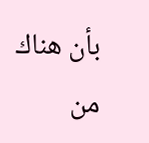بأن هناك من